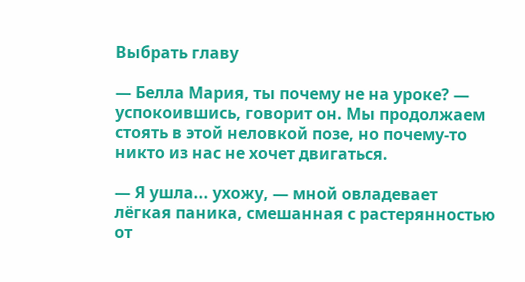Выбрать главу

— Белла Мария, ты почему не на уроке? — успокоившись, говорит он. Мы продолжаем стоять в этой неловкой позе, но почему-то никто из нас не хочет двигаться.

— Я ушла... ухожу, — мной овладевает лёгкая паника, смешанная с растерянностью от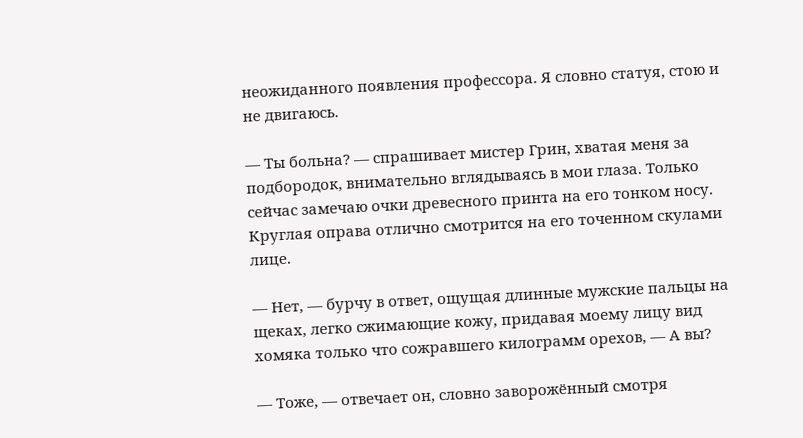неожиданного появления профессора. Я словно статуя, стою и не двигаюсь.

— Ты больна? — спрашивает мистер Грин, хватая меня за подбородок, внимательно вглядываясь в мои глаза. Только сейчас замечаю очки древесного принта на его тонком носу. Круглая оправа отлично смотрится на его точенном скулами лице.

— Нет, — бурчу в ответ, ощущая длинные мужские пальцы на щеках, легко сжимающие кожу, придавая моему лицу вид хомяка только что сожравшего килограмм орехов, — А вы?

— Тоже, — отвечает он, словно заворожённый смотря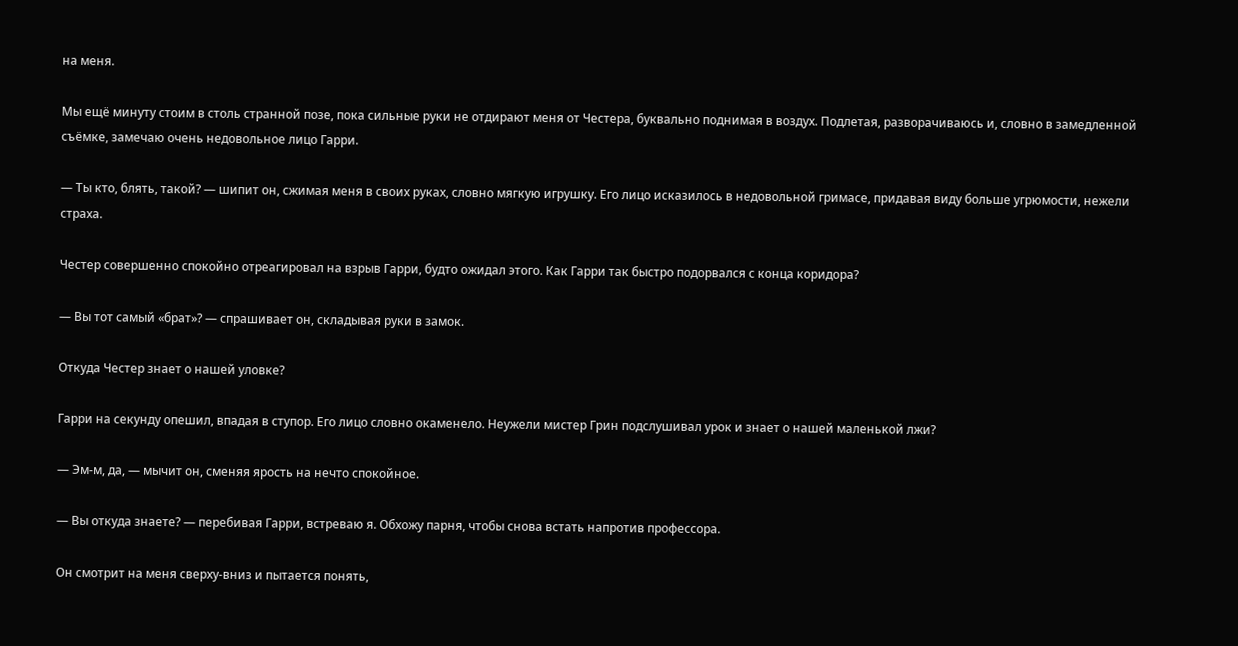на меня.

Мы ещё минуту стоим в столь странной позе, пока сильные руки не отдирают меня от Честера, буквально поднимая в воздух. Подлетая, разворачиваюсь и, словно в замедленной съёмке, замечаю очень недовольное лицо Гарри.

— Ты кто, блять, такой? — шипит он, сжимая меня в своих руках, словно мягкую игрушку. Его лицо исказилось в недовольной гримасе, придавая виду больше угрюмости, нежели страха.

Честер совершенно спокойно отреагировал на взрыв Гарри, будто ожидал этого. Как Гарри так быстро подорвался с конца коридора?

— Вы тот самый «брат»? — спрашивает он, складывая руки в замок.

Откуда Честер знает о нашей уловке?

Гарри на секунду опешил, впадая в ступор. Его лицо словно окаменело. Неужели мистер Грин подслушивал урок и знает о нашей маленькой лжи?

— Эм-м, да, — мычит он, сменяя ярость на нечто спокойное.

— Вы откуда знаете? — перебивая Гарри, встреваю я. Обхожу парня, чтобы снова встать напротив профессора.

Он смотрит на меня сверху-вниз и пытается понять,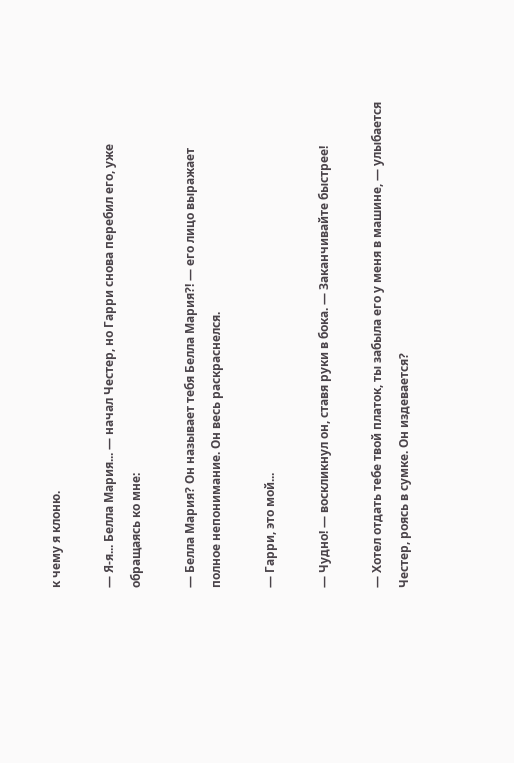к чему я клоню.

— Я-я... Белла Мария... — начал Честер, но Гарри снова перебил его, уже обращаясь ко мне:

— Белла Мария? Он называет тебя Белла Мария?! — его лицо выражает полное непонимание. Он весь раскраснелся.

— Гарри, это мой...

— Чудно! — воскликнул он, ставя руки в бока. — Заканчивайте быстрее!

— Хотел отдать тебе твой платок, ты забыла его у меня в машине, — улыбается Честер, роясь в сумке. Он издевается?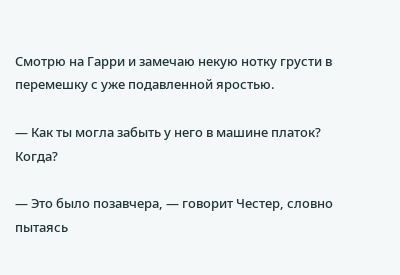Смотрю на Гарри и замечаю некую нотку грусти в перемешку с уже подавленной яростью.

— Как ты могла забыть у него в машине платок? Когда?

— Это было позавчера, — говорит Честер, словно пытаясь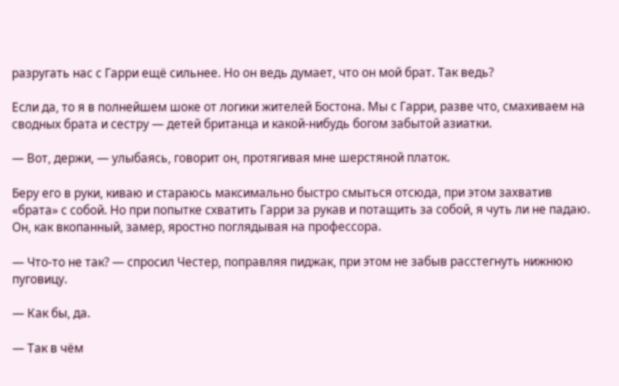разругать нас с Гарри ещё сильнее. Но он ведь думает, что он мой брат. Так ведь?

Если да, то я в полнейшем шоке от логики жителей Бостона. Мы с Гарри, разве что, смахиваем на сводных брата и сестру — детей британца и какой-нибудь богом забытой азиатки.

— Вот, держи, — улыбаясь, говорит он, протягивая мне шерстяной платок.

Беру его в руки, киваю и стараюсь максимально быстро смыться отсюда, при этом захватив «брата» с собой. Но при попытке схватить Гарри за рукав и потащить за собой, я чуть ли не падаю. Он, как вкопанный, замер, яростно поглядывая на профессора.

— Что-то не так? — спросил Честер, поправляя пиджак, при этом не забыв расстегнуть нижнюю пуговицу.

— Как бы, да.

— Так в чём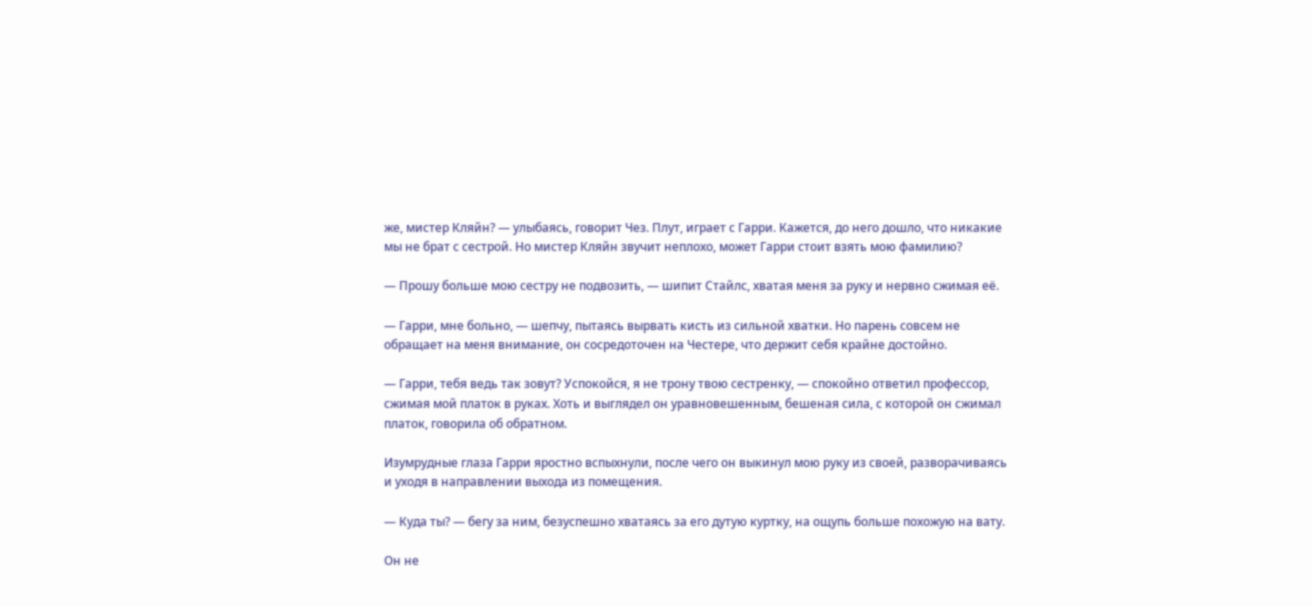же, мистер Кляйн? — улыбаясь, говорит Чез. Плут, играет с Гарри. Кажется, до него дошло, что никакие мы не брат с сестрой. Но мистер Кляйн звучит неплохо, может Гарри стоит взять мою фамилию?

— Прошу больше мою сестру не подвозить, — шипит Стайлс, хватая меня за руку и нервно сжимая её.

— Гарри, мне больно, — шепчу, пытаясь вырвать кисть из сильной хватки. Но парень совсем не обращает на меня внимание, он сосредоточен на Честере, что держит себя крайне достойно.

— Гарри, тебя ведь так зовут? Успокойся, я не трону твою сестренку, — спокойно ответил профессор, сжимая мой платок в руках. Хоть и выглядел он уравновешенным, бешеная сила, с которой он сжимал платок, говорила об обратном.

Изумрудные глаза Гарри яростно вспыхнули, после чего он выкинул мою руку из своей, разворачиваясь и уходя в направлении выхода из помещения.

— Куда ты? — бегу за ним, безуспешно хватаясь за его дутую куртку, на ощупь больше похожую на вату.

Он не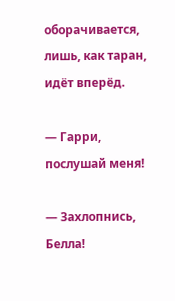оборачивается, лишь, как таран, идёт вперёд.

— Гарри, послушай меня!

— Захлопнись, Белла!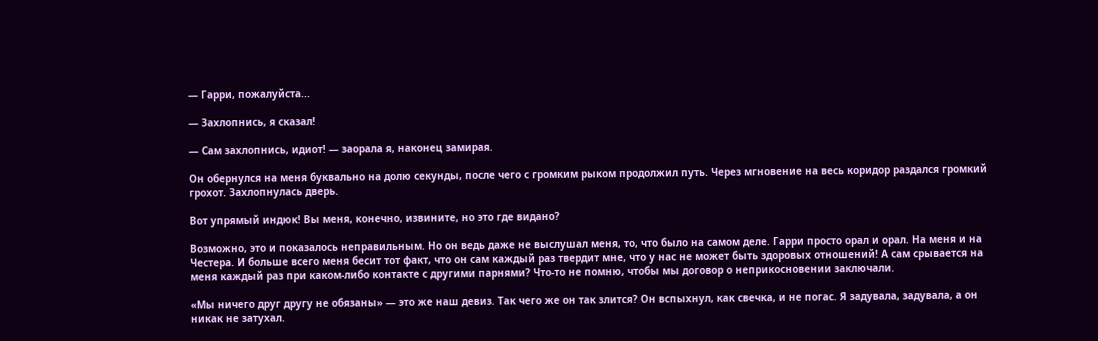— Гарри, пожалуйста...

— Захлопнись, я сказал!

— Сам захлопнись, идиот! — заорала я, наконец замирая.

Он обернулся на меня буквально на долю секунды, после чего с громким рыком продолжил путь. Через мгновение на весь коридор раздался громкий грохот. Захлопнулась дверь.

Вот упрямый индюк! Вы меня, конечно, извините, но это где видано?

Возможно, это и показалось неправильным. Но он ведь даже не выслушал меня, то, что было на самом деле. Гарри просто орал и орал. На меня и на Честера. И больше всего меня бесит тот факт, что он сам каждый раз твердит мне, что у нас не может быть здоровых отношений! А сам срывается на меня каждый раз при каком-либо контакте с другими парнями? Что-то не помню, чтобы мы договор о неприкосновении заключали.

«Мы ничего друг другу не обязаны» — это же наш девиз. Так чего же он так злится? Он вспыхнул, как свечка, и не погас. Я задувала, задувала, а он никак не затухал.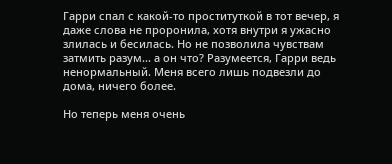Гарри спал с какой-то проституткой в тот вечер, я даже слова не проронила, хотя внутри я ужасно злилась и бесилась. Но не позволила чувствам затмить разум... а он что? Разумеется, Гарри ведь ненормальный. Меня всего лишь подвезли до дома, ничего более.

Но теперь меня очень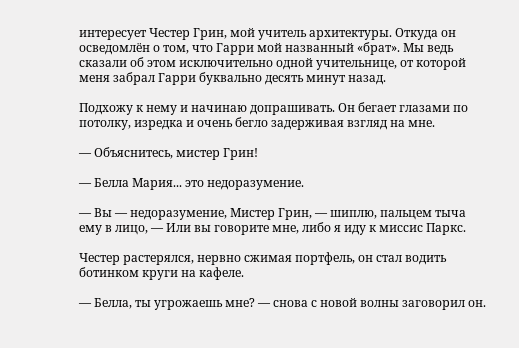интересует Честер Грин, мой учитель архитектуры. Откуда он осведомлён о том, что Гарри мой названный «брат». Мы ведь сказали об этом исключительно одной учительнице, от которой меня забрал Гарри буквально десять минут назад.

Подхожу к нему и начинаю допрашивать. Он бегает глазами по потолку, изредка и очень бегло задерживая взгляд на мне.

— Объяснитесь, мистер Грин!

— Белла Мария... это недоразумение.

— Вы — недоразумение, Мистер Грин, — шиплю, пальцем тыча ему в лицо, — Или вы говорите мне, либо я иду к миссис Паркс.

Честер растерялся, нервно сжимая портфель, он стал водить ботинком круги на кафеле.

— Белла, ты угрожаешь мне? — снова с новой волны заговорил он.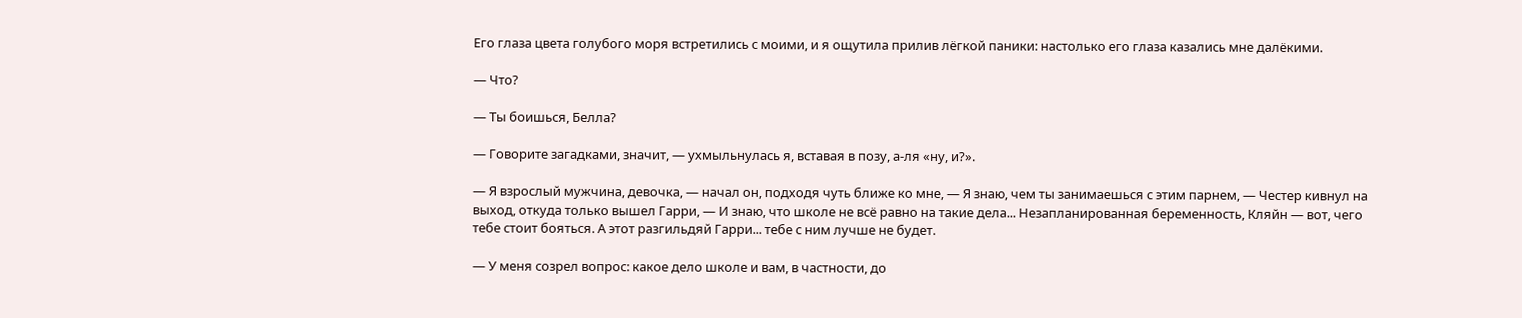Его глаза цвета голубого моря встретились с моими, и я ощутила прилив лёгкой паники: настолько его глаза казались мне далёкими.

— Что?

— Ты боишься, Белла?

— Говорите загадками, значит, — ухмыльнулась я, вставая в позу, а-ля «ну, и?».

— Я взрослый мужчина, девочка, — начал он, подходя чуть ближе ко мне, — Я знаю, чем ты занимаешься с этим парнем, — Честер кивнул на выход, откуда только вышел Гарри, — И знаю, что школе не всё равно на такие дела... Незапланированная беременность, Кляйн — вот, чего тебе стоит бояться. А этот разгильдяй Гарри... тебе с ним лучше не будет.

— У меня созрел вопрос: какое дело школе и вам, в частности, до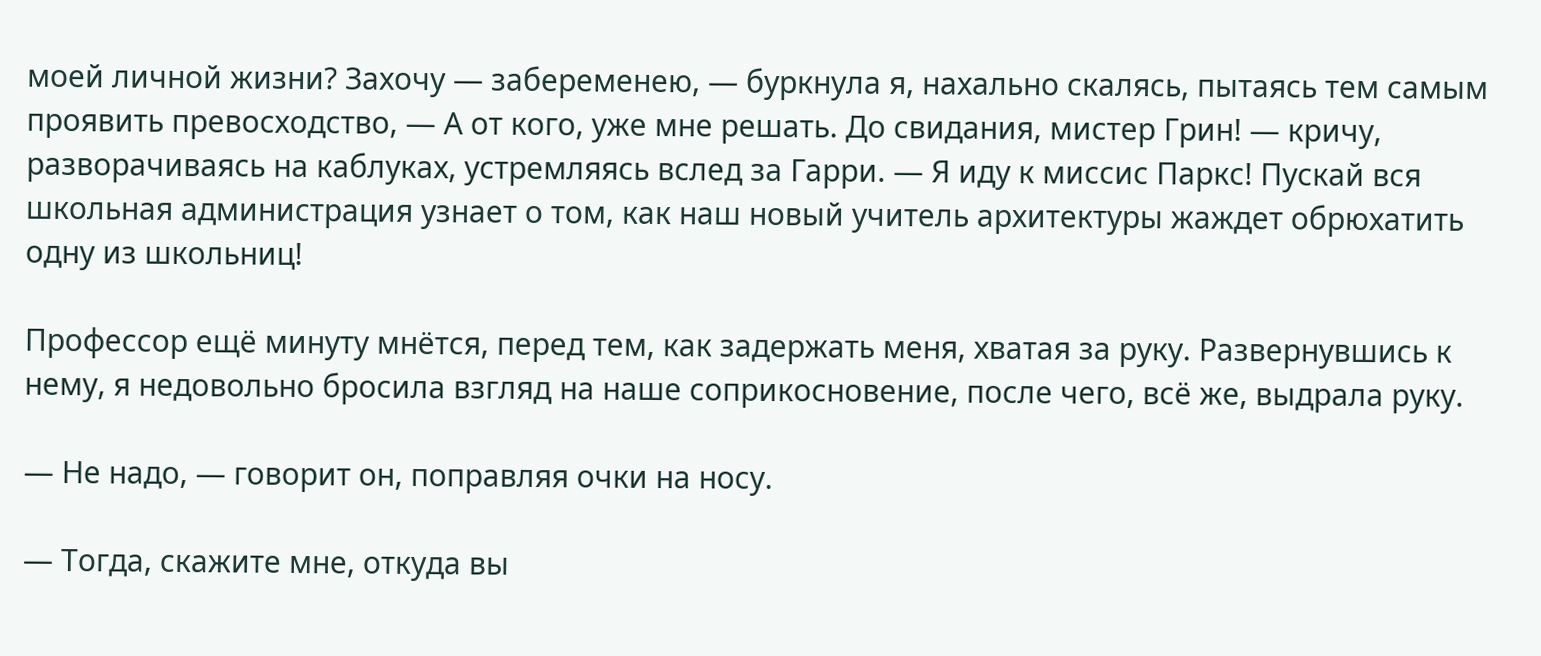моей личной жизни? Захочу — забеременею, — буркнула я, нахально скалясь, пытаясь тем самым проявить превосходство, — А от кого, уже мне решать. До свидания, мистер Грин! — кричу, разворачиваясь на каблуках, устремляясь вслед за Гарри. — Я иду к миссис Паркс! Пускай вся школьная администрация узнает о том, как наш новый учитель архитектуры жаждет обрюхатить одну из школьниц!

Профессор ещё минуту мнётся, перед тем, как задержать меня, хватая за руку. Развернувшись к нему, я недовольно бросила взгляд на наше соприкосновение, после чего, всё же, выдрала руку.

— Не надо, — говорит он, поправляя очки на носу.

— Тогда, скажите мне, откуда вы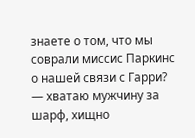знаете о том, что мы соврали миссис Паркинс о нашей связи с Гарри? — хватаю мужчину за шарф, хищно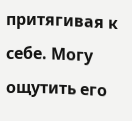притягивая к себе. Могу ощутить его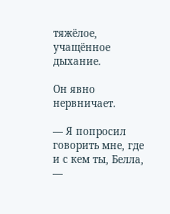тяжёлое, учащённое дыхание.

Он явно нервничает.

— Я попросил говорить мне, где и с кем ты, Белла, —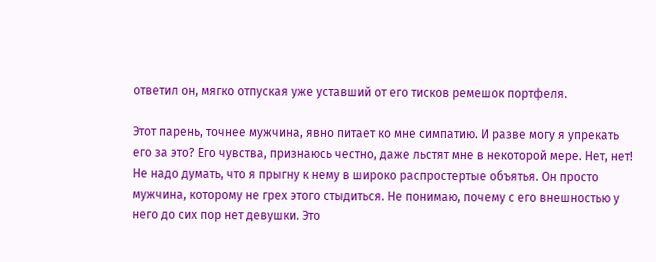ответил он, мягко отпуская уже уставший от его тисков ремешок портфеля.

Этот парень, точнее мужчина, явно питает ко мне симпатию. И разве могу я упрекать его за это? Его чувства, признаюсь честно, даже льстят мне в некоторой мере. Нет, нет! Не надо думать, что я прыгну к нему в широко распростертые объятья. Он просто мужчина, которому не грех этого стыдиться. Не понимаю, почему с его внешностью у него до сих пор нет девушки. Это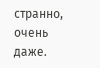странно, очень даже.